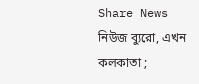Share News নিউজ ব্যুরো, এখন কলকাতা ;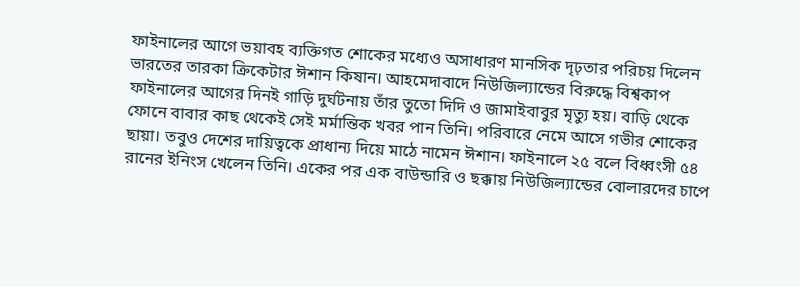ফাইনালের আগে ভয়াবহ ব্যক্তিগত শোকের মধ্যেও অসাধারণ মানসিক দৃঢ়তার পরিচয় দিলেন ভারতের তারকা ক্রিকেটার ঈশান কিষান। আহমেদাবাদে নিউজিল্যান্ডের বিরুদ্ধে বিশ্বকাপ ফাইনালের আগের দিনই গাড়ি দুর্ঘটনায় তাঁর তুতো দিদি ও জামাইবাবুর মৃত্যু হয়। বাড়ি থেকে ফোনে বাবার কাছ থেকেই সেই মর্মান্তিক খবর পান তিনি। পরিবারে নেমে আসে গভীর শোকের ছায়া। তবুও দেশের দায়িত্বকে প্রাধান্য দিয়ে মাঠে নামেন ঈশান। ফাইনালে ২৫ বলে বিধ্বংসী ৫৪ রানের ইনিংস খেলেন তিনি। একের পর এক বাউন্ডারি ও ছক্কায় নিউজিল্যান্ডের বোলারদের চাপে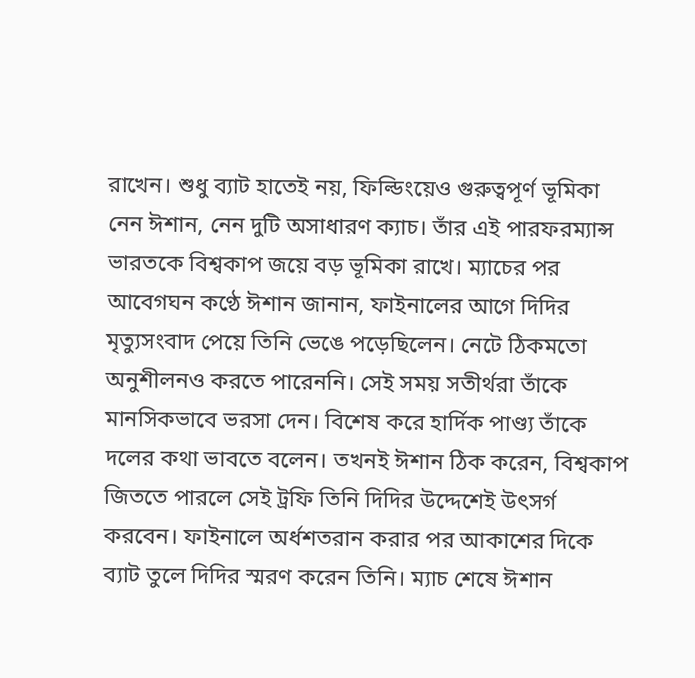রাখেন। শুধু ব্যাট হাতেই নয়, ফিল্ডিংয়েও গুরুত্বপূর্ণ ভূমিকা নেন ঈশান, নেন দুটি অসাধারণ ক্যাচ। তাঁর এই পারফরম্যান্স ভারতকে বিশ্বকাপ জয়ে বড় ভূমিকা রাখে। ম্যাচের পর আবেগঘন কণ্ঠে ঈশান জানান, ফাইনালের আগে দিদির মৃত্যুসংবাদ পেয়ে তিনি ভেঙে পড়েছিলেন। নেটে ঠিকমতো অনুশীলনও করতে পারেননি। সেই সময় সতীর্থরা তাঁকে মানসিকভাবে ভরসা দেন। বিশেষ করে হার্দিক পাণ্ড্য তাঁকে দলের কথা ভাবতে বলেন। তখনই ঈশান ঠিক করেন, বিশ্বকাপ জিততে পারলে সেই ট্রফি তিনি দিদির উদ্দেশেই উৎসর্গ করবেন। ফাইনালে অর্ধশতরান করার পর আকাশের দিকে ব্যাট তুলে দিদির স্মরণ করেন তিনি। ম্যাচ শেষে ঈশান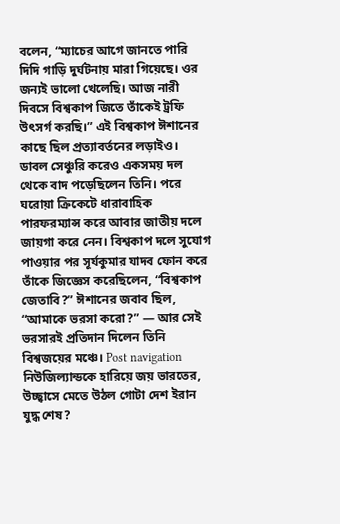বলেন, “ম্যাচের আগে জানতে পারি দিদি গাড়ি দুর্ঘটনায় মারা গিয়েছে। ওর জন্যই ভালো খেলেছি। আজ নারী দিবসে বিশ্বকাপ জিতে তাঁকেই ট্রফি উৎসর্গ করছি।” এই বিশ্বকাপ ঈশানের কাছে ছিল প্রত্যাবর্তনের লড়াইও। ডাবল সেঞ্চুরি করেও একসময় দল থেকে বাদ পড়েছিলেন তিনি। পরে ঘরোয়া ক্রিকেটে ধারাবাহিক পারফরম্যান্স করে আবার জাতীয় দলে জায়গা করে নেন। বিশ্বকাপ দলে সুযোগ পাওয়ার পর সূর্যকুমার যাদব ফোন করে তাঁকে জিজ্ঞেস করেছিলেন, “বিশ্বকাপ জেতাবি?” ঈশানের জবাব ছিল, “আমাকে ভরসা করো?” — আর সেই ভরসারই প্রতিদান দিলেন তিনি বিশ্বজয়ের মঞ্চে। Post navigation নিউজিল্যান্ডকে হারিয়ে জয় ভারতের, উচ্ছ্বাসে মেতে উঠল গোটা দেশ ইরান যুদ্ধ শেষ?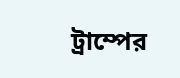ট্রাম্পের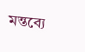মন্তব্যে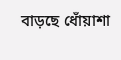বাড়ছে ধোঁয়াশা